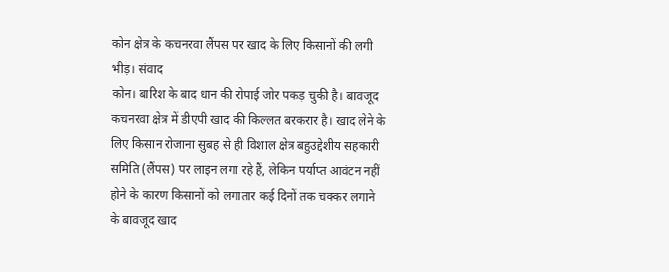कोन क्षेत्र के कचनरवा लैंपस पर खाद के लिए किसानों की लगी भीड़। संवाद
कोन। बारिश के बाद धान की रोपाई जोर पकड़ चुकी है। बावजूद कचनरवा क्षेत्र में डीएपी खाद की किल्लत बरकरार है। खाद लेने के लिए किसान रोजाना सुबह से ही विशाल क्षेत्र बहुउद्देशीय सहकारी समिति (लैंपस) पर लाइन लगा रहे हैं, लेकिन पर्याप्त आवंटन नहीं होने के कारण किसानों को लगातार कई दिनों तक चक्कर लगाने के बावजूद खाद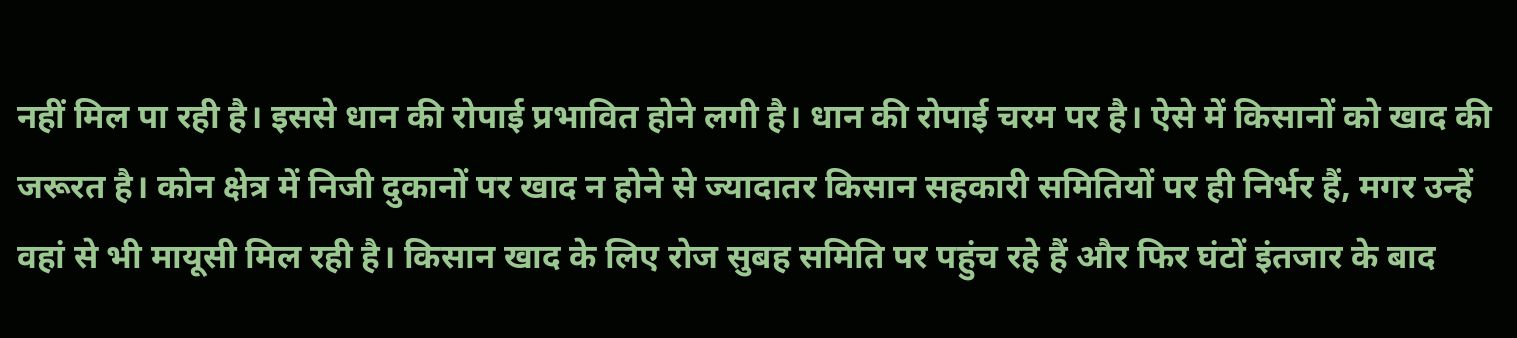नहीं मिल पा रही है। इससे धान की रोपाई प्रभावित होने लगी है। धान की रोपाई चरम पर है। ऐसे में किसानों को खाद की जरूरत है। कोन क्षेत्र में निजी दुकानों पर खाद न होने से ज्यादातर किसान सहकारी समितियों पर ही निर्भर हैं, मगर उन्हें वहां से भी मायूसी मिल रही है। किसान खाद के लिए रोज सुबह समिति पर पहुंच रहे हैं और फिर घंटों इंतजार के बाद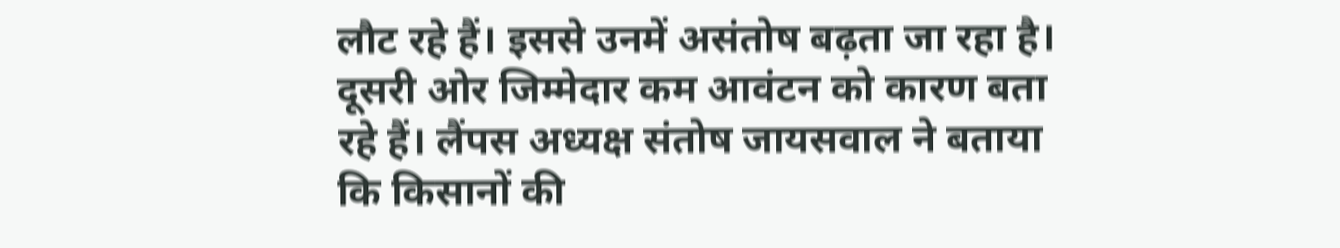लौट रहे हैं। इससे उनमें असंतोष बढ़ता जा रहा है। दूसरी ओर जिम्मेदार कम आवंटन को कारण बता रहे हैं। लैंपस अध्यक्ष संतोष जायसवाल ने बताया कि किसानों की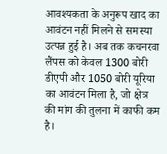आवश्यकता के अनुरूप खाद का आवंटन नहीं मिलने से समस्या उत्पन्न हुई है। अब तक कचनरवा लैंपस को केवल 1300 बोरी डीएपी और 1050 बोरी यूरिया का आवंटन मिला है, जो क्षेत्र की मांग की तुलना में काफी कम है।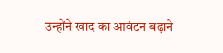उन्होंने खाद का आवंटन बढ़ाने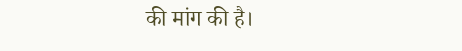की मांग की है।